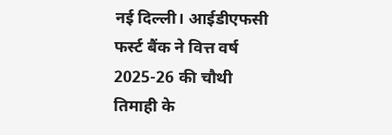नई दिल्ली। आईडीएफसी फर्स्ट बैंक ने वित्त वर्ष 2025-26 की चौथी तिमाही के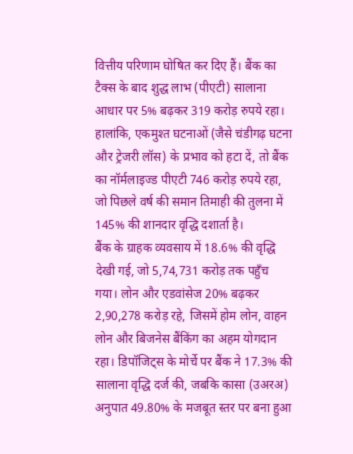वित्तीय परिणाम घोषित कर दिए हैं। बैंक का टैक्स के बाद शुद्ध लाभ (पीएटी) सालाना आधार पर 5% बढ़कर 319 करोड़ रुपये रहा। हालांकि, एकमुश्त घटनाओं (जैसे चंडीगढ़ घटना और ट्रेजरी लॉस) के प्रभाव को हटा दें, तो बैंक का नॉर्मलाइज्ड पीएटी 746 करोड़ रुपये रहा, जो पिछले वर्ष की समान तिमाही की तुलना में 145% की शानदार वृद्धि दशार्ता है।
बैंक के ग्राहक व्यवसाय में 18.6% की वृद्धि देखी गई, जो 5,74,731 करोड़ तक पहुँच गया। लोन और एडवांसेज 20% बढ़कर 2,90,278 करोड़ रहे, जिसमें होम लोन, वाहन लोन और बिजनेस बैंकिंग का अहम योगदान रहा। डिपॉजिट्स के मोर्चे पर बैंक ने 17.3% की सालाना वृद्धि दर्ज की, जबकि कासा (उअरअ) अनुपात 49.80% के मजबूत स्तर पर बना हुआ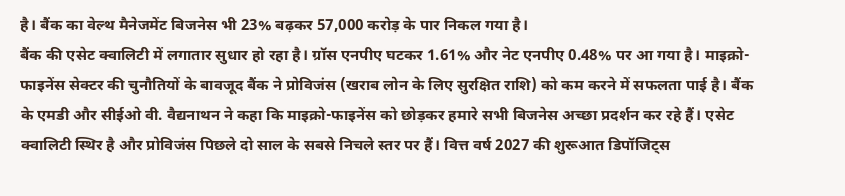है। बैंक का वेल्थ मैनेजमेंट बिजनेस भी 23% बढ़कर 57,000 करोड़ के पार निकल गया है।
बैंक की एसेट क्वालिटी में लगातार सुधार हो रहा है। ग्रॉस एनपीए घटकर 1.61% और नेट एनपीए 0.48% पर आ गया है। माइक्रो-फाइनेंस सेक्टर की चुनौतियों के बावजूद बैंक ने प्रोविजंस (खराब लोन के लिए सुरक्षित राशि) को कम करने में सफलता पाई है। बैंक के एमडी और सीईओ वी. वैद्यनाथन ने कहा कि माइक्रो-फाइनेंस को छोड़कर हमारे सभी बिजनेस अच्छा प्रदर्शन कर रहे हैं। एसेट क्वालिटी स्थिर है और प्रोविजंस पिछले दो साल के सबसे निचले स्तर पर हैं। वित्त वर्ष 2027 की शुरूआत डिपॉजिट्स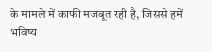के मामले में काफी मजबूत रही है, जिससे हमें भविष्य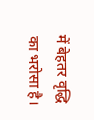में बेहतर वृद्धि का भरोसा है।